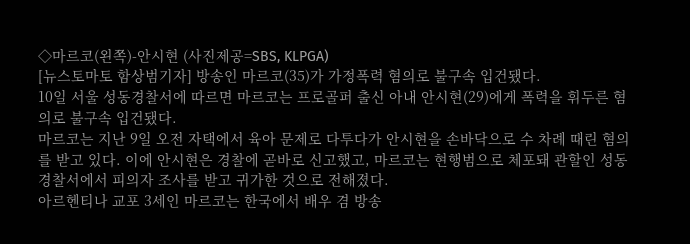◇마르코(왼쪽)-안시현 (사진제공=SBS, KLPGA)
[뉴스토마토 함상범기자] 방송인 마르코(35)가 가정폭력 혐의로 불구속 입건됐다.
10일 서울 성동경찰서에 따르면 마르코는 프로골퍼 출신 아내 안시현(29)에게 폭력을 휘두른 혐의로 불구속 입건됐다.
마르코는 지난 9일 오전 자택에서 육아 문제로 다투다가 안시현을 손바닥으로 수 차례 때린 혐의를 받고 있다. 이에 안시현은 경찰에 곧바로 신고했고, 마르코는 현행범으로 체포돼 관할인 성동경찰서에서 피의자 조사를 받고 귀가한 것으로 전해졌다.
아르헨티나 교포 3세인 마르코는 한국에서 배우 겸 방송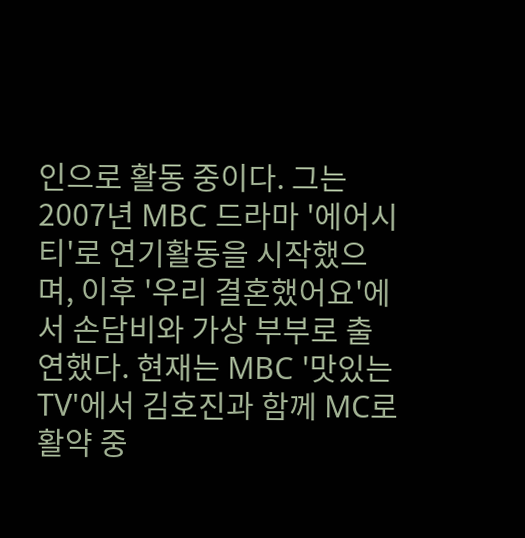인으로 활동 중이다. 그는 2007년 MBC 드라마 '에어시티'로 연기활동을 시작했으며, 이후 '우리 결혼했어요'에서 손담비와 가상 부부로 출연했다. 현재는 MBC '맛있는 TV'에서 김호진과 함께 MC로 활약 중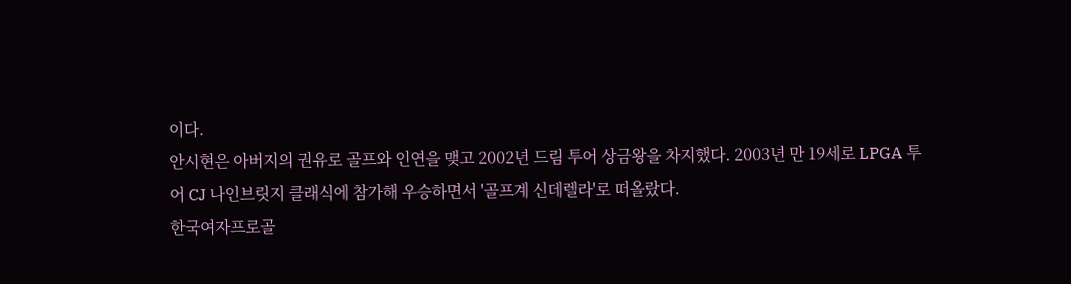이다.
안시현은 아버지의 권유로 골프와 인연을 맺고 2002년 드림 투어 상금왕을 차지했다. 2003년 만 19세로 LPGA 투어 CJ 나인브릿지 클래식에 참가해 우승하면서 '골프계 신데렐라'로 떠올랐다.
한국여자프로골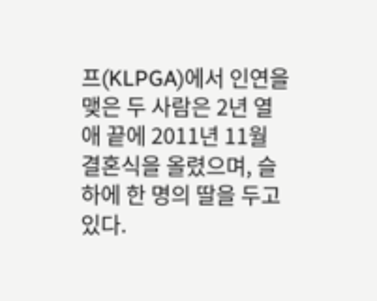프(KLPGA)에서 인연을 맺은 두 사람은 2년 열애 끝에 2011년 11월 결혼식을 올렸으며, 슬하에 한 명의 딸을 두고 있다.